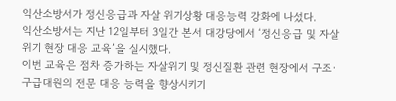익산소방서가 정신응급과 자살 위기상황 대응능력 강화에 나섰다.
익산소방서는 지난 12일부터 3일간 본서 대강당에서 ‘정신응급 및 자살위기 현장 대응 교육’을 실시했다.
이번 교육은 점차 증가하는 자살위기 및 정신질환 관련 현장에서 구조·구급대원의 전문 대응 능력을 향상시키기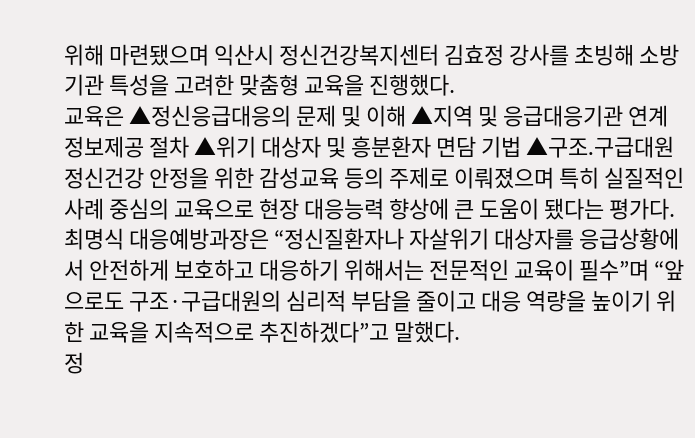위해 마련됐으며 익산시 정신건강복지센터 김효정 강사를 초빙해 소방기관 특성을 고려한 맞춤형 교육을 진행했다.
교육은 ▲정신응급대응의 문제 및 이해 ▲지역 및 응급대응기관 연계 정보제공 절차 ▲위기 대상자 및 흥분환자 면담 기법 ▲구조․구급대원 정신건강 안정을 위한 감성교육 등의 주제로 이뤄졌으며 특히 실질적인 사례 중심의 교육으로 현장 대응능력 향상에 큰 도움이 됐다는 평가다.
최명식 대응예방과장은 “정신질환자나 자살위기 대상자를 응급상황에서 안전하게 보호하고 대응하기 위해서는 전문적인 교육이 필수”며 “앞으로도 구조·구급대원의 심리적 부담을 줄이고 대응 역량을 높이기 위한 교육을 지속적으로 추진하겠다”고 말했다.
정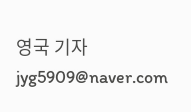영국 기자 jyg5909@naver.com